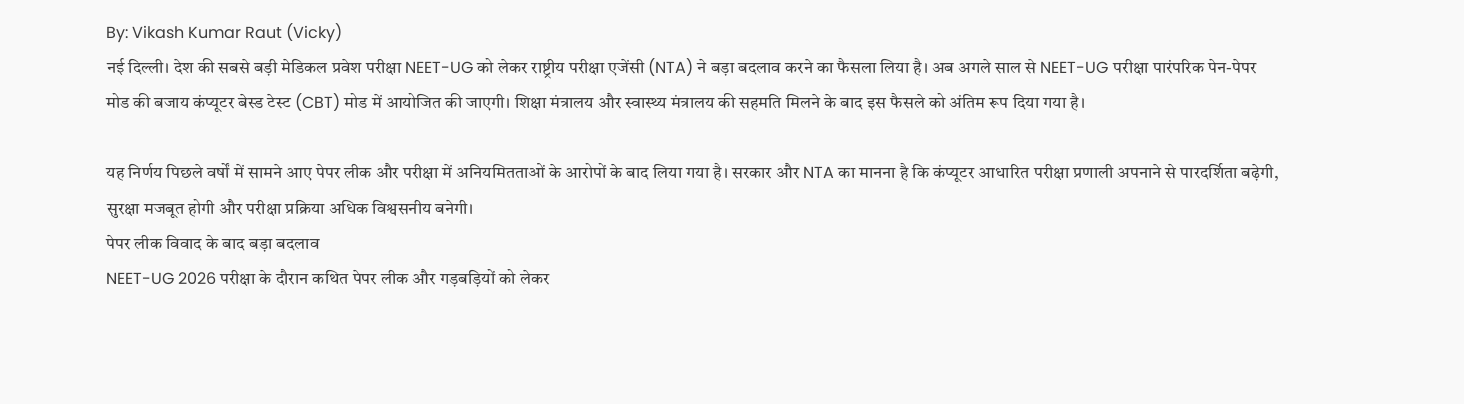By: Vikash Kumar Raut (Vicky)
नई दिल्ली। देश की सबसे बड़ी मेडिकल प्रवेश परीक्षा NEET-UG को लेकर राष्ट्रीय परीक्षा एजेंसी (NTA) ने बड़ा बदलाव करने का फैसला लिया है। अब अगले साल से NEET-UG परीक्षा पारंपरिक पेन-पेपर मोड की बजाय कंप्यूटर बेस्ड टेस्ट (CBT) मोड में आयोजित की जाएगी। शिक्षा मंत्रालय और स्वास्थ्य मंत्रालय की सहमति मिलने के बाद इस फैसले को अंतिम रूप दिया गया है।

यह निर्णय पिछले वर्षों में सामने आए पेपर लीक और परीक्षा में अनियमितताओं के आरोपों के बाद लिया गया है। सरकार और NTA का मानना है कि कंप्यूटर आधारित परीक्षा प्रणाली अपनाने से पारदर्शिता बढ़ेगी, सुरक्षा मजबूत होगी और परीक्षा प्रक्रिया अधिक विश्वसनीय बनेगी।
पेपर लीक विवाद के बाद बड़ा बदलाव
NEET-UG 2026 परीक्षा के दौरान कथित पेपर लीक और गड़बड़ियों को लेकर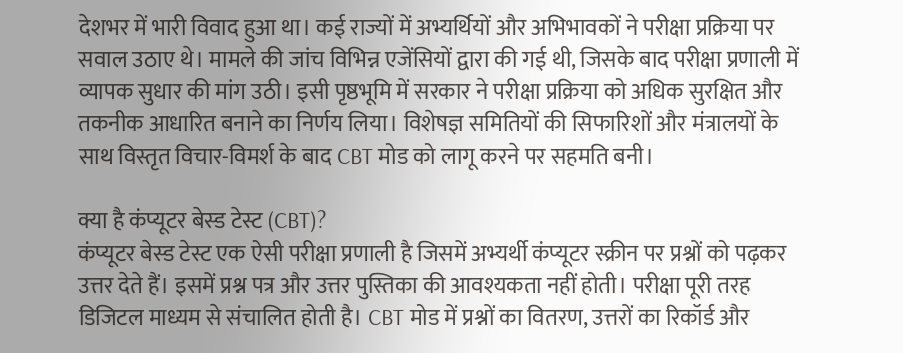देशभर में भारी विवाद हुआ था। कई राज्यों में अभ्यर्थियों और अभिभावकों ने परीक्षा प्रक्रिया पर सवाल उठाए थे। मामले की जांच विभिन्न एजेंसियों द्वारा की गई थी, जिसके बाद परीक्षा प्रणाली में व्यापक सुधार की मांग उठी। इसी पृष्ठभूमि में सरकार ने परीक्षा प्रक्रिया को अधिक सुरक्षित और तकनीक आधारित बनाने का निर्णय लिया। विशेषज्ञ समितियों की सिफारिशों और मंत्रालयों के साथ विस्तृत विचार-विमर्श के बाद CBT मोड को लागू करने पर सहमति बनी।

क्या है कंप्यूटर बेस्ड टेस्ट (CBT)?
कंप्यूटर बेस्ड टेस्ट एक ऐसी परीक्षा प्रणाली है जिसमें अभ्यर्थी कंप्यूटर स्क्रीन पर प्रश्नों को पढ़कर उत्तर देते हैं। इसमें प्रश्न पत्र और उत्तर पुस्तिका की आवश्यकता नहीं होती। परीक्षा पूरी तरह डिजिटल माध्यम से संचालित होती है। CBT मोड में प्रश्नों का वितरण, उत्तरों का रिकॉर्ड और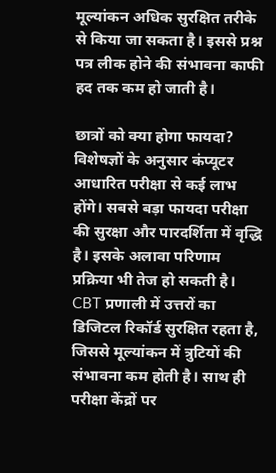मूल्यांकन अधिक सुरक्षित तरीके से किया जा सकता है। इससे प्रश्न पत्र लीक होने की संभावना काफी हद तक कम हो जाती है।

छात्रों को क्या होगा फायदा?
विशेषज्ञों के अनुसार कंप्यूटर आधारित परीक्षा से कई लाभ होंगे। सबसे बड़ा फायदा परीक्षा की सुरक्षा और पारदर्शिता में वृद्धि है। इसके अलावा परिणाम प्रक्रिया भी तेज हो सकती है। CBT प्रणाली में उत्तरों का डिजिटल रिकॉर्ड सुरक्षित रहता है, जिससे मूल्यांकन में त्रुटियों की संभावना कम होती है। साथ ही परीक्षा केंद्रों पर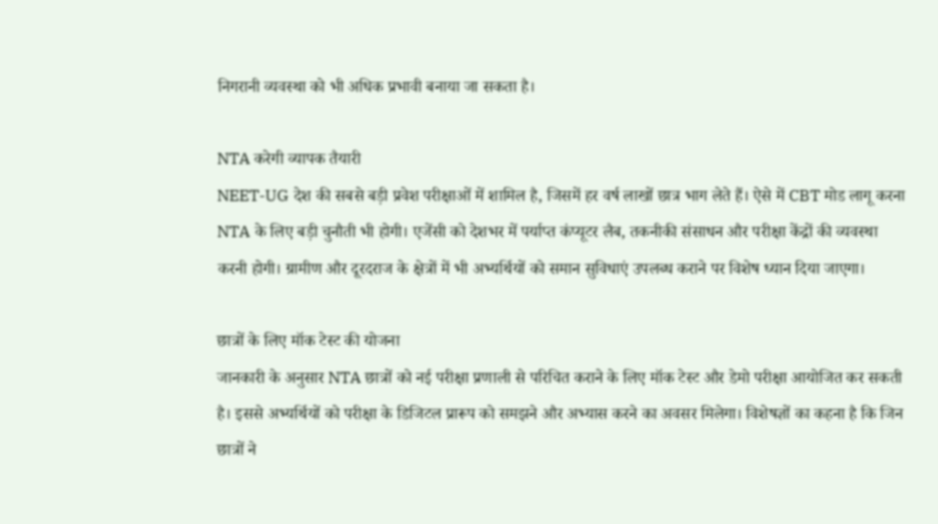निगरानी व्यवस्था को भी अधिक प्रभावी बनाया जा सकता है।

NTA करेगी व्यापक तैयारी
NEET-UG देश की सबसे बड़ी प्रवेश परीक्षाओं में शामिल है, जिसमें हर वर्ष लाखों छात्र भाग लेते हैं। ऐसे में CBT मोड लागू करना NTA के लिए बड़ी चुनौती भी होगी। एजेंसी को देशभर में पर्याप्त कंप्यूटर लैब, तकनीकी संसाधन और परीक्षा केंद्रों की व्यवस्था करनी होगी। ग्रामीण और दूरदराज के क्षेत्रों में भी अभ्यर्थियों को समान सुविधाएं उपलब्ध कराने पर विशेष ध्यान दिया जाएगा।

छात्रों के लिए मॉक टेस्ट की योजना
जानकारी के अनुसार NTA छात्रों को नई परीक्षा प्रणाली से परिचित कराने के लिए मॉक टेस्ट और डेमो परीक्षा आयोजित कर सकती है। इससे अभ्यर्थियों को परीक्षा के डिजिटल प्रारूप को समझने और अभ्यास करने का अवसर मिलेगा। विशेषज्ञों का कहना है कि जिन छात्रों ने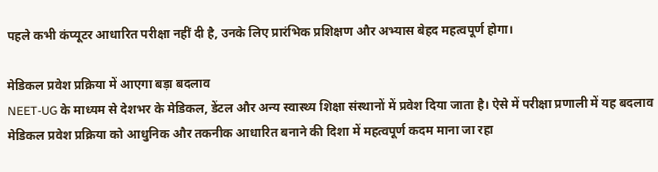पहले कभी कंप्यूटर आधारित परीक्षा नहीं दी है, उनके लिए प्रारंभिक प्रशिक्षण और अभ्यास बेहद महत्वपूर्ण होगा।

मेडिकल प्रवेश प्रक्रिया में आएगा बड़ा बदलाव
NEET-UG के माध्यम से देशभर के मेडिकल, डेंटल और अन्य स्वास्थ्य शिक्षा संस्थानों में प्रवेश दिया जाता है। ऐसे में परीक्षा प्रणाली में यह बदलाव मेडिकल प्रवेश प्रक्रिया को आधुनिक और तकनीक आधारित बनाने की दिशा में महत्वपूर्ण कदम माना जा रहा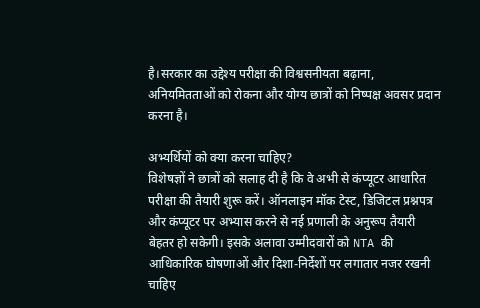है।सरकार का उद्देश्य परीक्षा की विश्वसनीयता बढ़ाना, अनियमितताओं को रोकना और योग्य छात्रों को निष्पक्ष अवसर प्रदान करना है।

अभ्यर्थियों को क्या करना चाहिए?
विशेषज्ञों ने छात्रों को सलाह दी है कि वे अभी से कंप्यूटर आधारित परीक्षा की तैयारी शुरू करें। ऑनलाइन मॉक टेस्ट, डिजिटल प्रश्नपत्र और कंप्यूटर पर अभ्यास करने से नई प्रणाली के अनुरूप तैयारी बेहतर हो सकेगी। इसके अलावा उम्मीदवारों को NTA की आधिकारिक घोषणाओं और दिशा-निर्देशों पर लगातार नजर रखनी चाहिए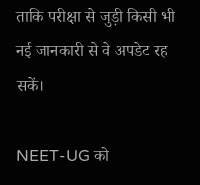ताकि परीक्षा से जुड़ी किसी भी नई जानकारी से वे अपडेट रह सकें।

NEET-UG को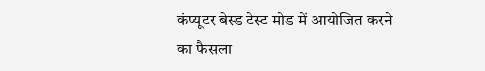कंप्यूटर बेस्ड टेस्ट मोड में आयोजित करने का फैसला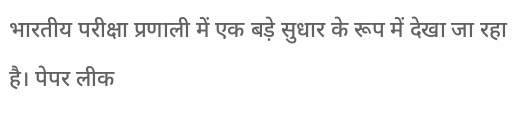भारतीय परीक्षा प्रणाली में एक बड़े सुधार के रूप में देखा जा रहा है। पेपर लीक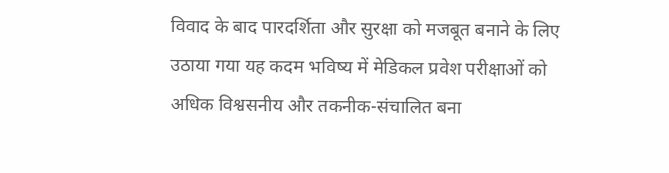विवाद के बाद पारदर्शिता और सुरक्षा को मजबूत बनाने के लिए उठाया गया यह कदम भविष्य में मेडिकल प्रवेश परीक्षाओं को अधिक विश्वसनीय और तकनीक-संचालित बना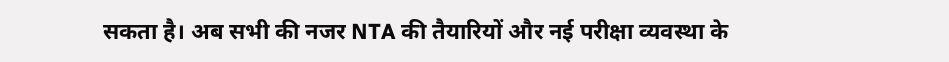सकता है। अब सभी की नजर NTA की तैयारियों और नई परीक्षा व्यवस्था के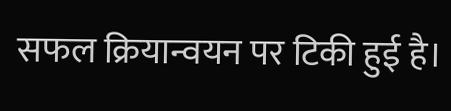सफल क्रियान्वयन पर टिकी हुई है।